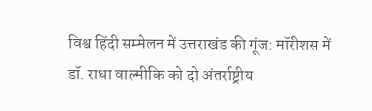विश्व हिंदी सम्मेलन में उत्तराखंड की गूंज: मॉरीशस में डॉ. राधा वाल्मीकि को दो अंतर्राष्ट्रीय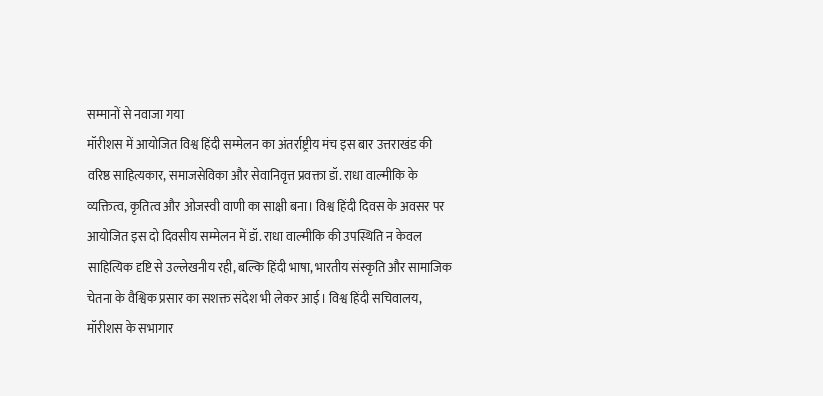सम्मानों से नवाजा गया
मॉरीशस में आयोजित विश्व हिंदी सम्मेलन का अंतर्राष्ट्रीय मंच इस बार उत्तराखंड की वरिष्ठ साहित्यकार, समाजसेविका और सेवानिवृत्त प्रवक्ता डॉ. राधा वाल्मीकि के व्यक्तित्व, कृतित्व और ओजस्वी वाणी का साक्षी बना। विश्व हिंदी दिवस के अवसर पर आयोजित इस दो दिवसीय सम्मेलन में डॉ. राधा वाल्मीकि की उपस्थिति न केवल साहित्यिक दृष्टि से उल्लेखनीय रही, बल्कि हिंदी भाषा, भारतीय संस्कृति और सामाजिक चेतना के वैश्विक प्रसार का सशक्त संदेश भी लेकर आई। विश्व हिंदी सचिवालय, मॉरीशस के सभागार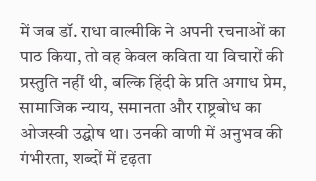में जब डॉ. राधा वाल्मीकि ने अपनी रचनाओं का पाठ किया, तो वह केवल कविता या विचारों की प्रस्तुति नहीं थी, बल्कि हिंदी के प्रति अगाध प्रेम, सामाजिक न्याय, समानता और राष्ट्रबोध का ओजस्वी उद्घोष था। उनकी वाणी में अनुभव की गंभीरता, शब्दों में दृढ़ता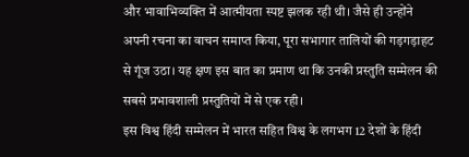और भावाभिव्यक्ति में आत्मीयता स्पष्ट झलक रही थी। जैसे ही उन्होंने अपनी रचना का वाचन समाप्त किया, पूरा सभागार तालियों की गड़गड़ाहट से गूंज उठा। यह क्षण इस बात का प्रमाण था कि उनकी प्रस्तुति सम्मेलन की सबसे प्रभावशाली प्रस्तुतियों में से एक रही।
इस विश्व हिंदी सम्मेलन में भारत सहित विश्व के लगभग 12 देशों के हिंदी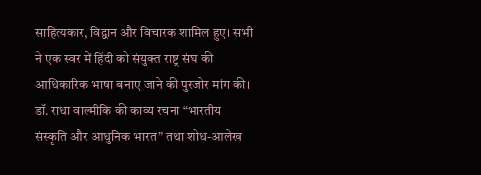साहित्यकार, विद्वान और विचारक शामिल हुए। सभी ने एक स्वर में हिंदी को संयुक्त राष्ट्र संघ की आधिकारिक भाषा बनाए जाने की पुरजोर मांग की। डॉ. राधा वाल्मीकि की काव्य रचना “भारतीय संस्कृति और आधुनिक भारत” तथा शोध-आलेख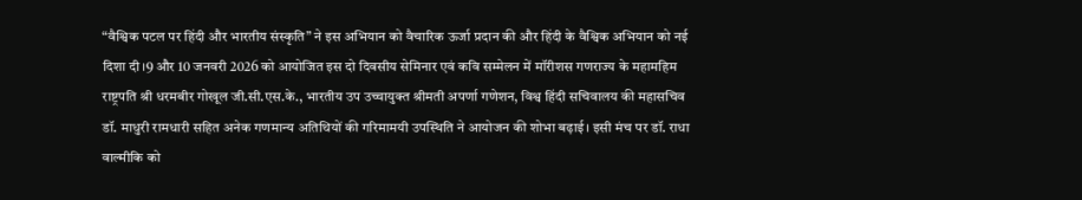“वैश्विक पटल पर हिंदी और भारतीय संस्कृति” ने इस अभियान को वैचारिक ऊर्जा प्रदान की और हिंदी के वैश्विक अभियान को नई दिशा दी।9 और 10 जनवरी 2026 को आयोजित इस दो दिवसीय सेमिनार एवं कवि सम्मेलन में मॉरीशस गणराज्य के महामहिम राष्ट्रपति श्री धरमबीर गोखूल जी.सी.एस.के., भारतीय उप उच्चायुक्त श्रीमती अपर्णा गणेशन, विश्व हिंदी सचिवालय की महासचिव डॉ. माधुरी रामधारी सहित अनेक गणमान्य अतिथियों की गरिमामयी उपस्थिति ने आयोजन की शोभा बढ़ाई। इसी मंच पर डॉ. राधा वाल्मीकि को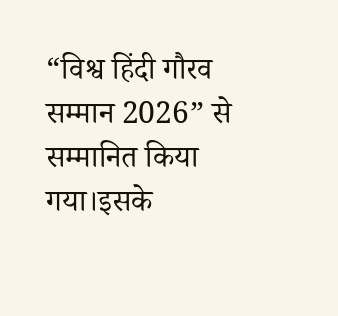“विश्व हिंदी गौरव सम्मान 2026” से सम्मानित किया गया।इसके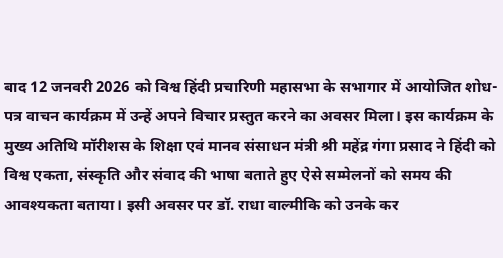बाद 12 जनवरी 2026 को विश्व हिंदी प्रचारिणी महासभा के सभागार में आयोजित शोध-पत्र वाचन कार्यक्रम में उन्हें अपने विचार प्रस्तुत करने का अवसर मिला। इस कार्यक्रम के मुख्य अतिथि मॉरीशस के शिक्षा एवं मानव संसाधन मंत्री श्री महेंद्र गंगा प्रसाद ने हिंदी को विश्व एकता, संस्कृति और संवाद की भाषा बताते हुए ऐसे सम्मेलनों को समय की आवश्यकता बताया। इसी अवसर पर डॉ. राधा वाल्मीकि को उनके कर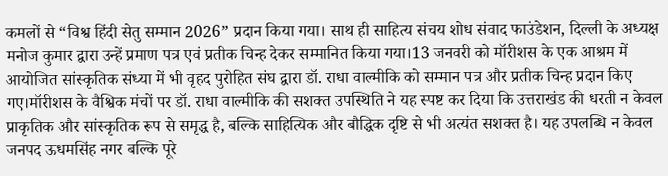कमलों से “विश्व हिंदी सेतु सम्मान 2026” प्रदान किया गया। साथ ही साहित्य संचय शोध संवाद फाउंडेशन, दिल्ली के अध्यक्ष मनोज कुमार द्वारा उन्हें प्रमाण पत्र एवं प्रतीक चिन्ह देकर सम्मानित किया गया।13 जनवरी को मॉरीशस के एक आश्रम में आयोजित सांस्कृतिक संध्या में भी वृहद पुरोहित संघ द्वारा डॉ. राधा वाल्मीकि को सम्मान पत्र और प्रतीक चिन्ह प्रदान किए गए।मॉरीशस के वैश्विक मंचों पर डॉ. राधा वाल्मीकि की सशक्त उपस्थिति ने यह स्पष्ट कर दिया कि उत्तराखंड की धरती न केवल प्राकृतिक और सांस्कृतिक रूप से समृद्ध है, बल्कि साहित्यिक और बौद्धिक दृष्टि से भी अत्यंत सशक्त है। यह उपलब्धि न केवल जनपद ऊधमसिंह नगर बल्कि पूरे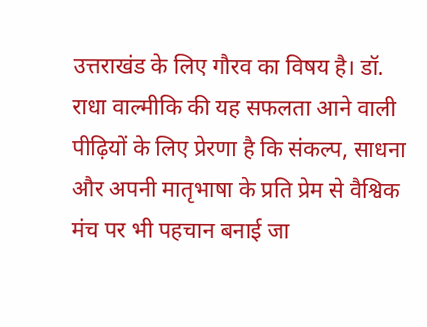उत्तराखंड के लिए गौरव का विषय है। डॉ. राधा वाल्मीकि की यह सफलता आने वाली पीढ़ियों के लिए प्रेरणा है कि संकल्प, साधना और अपनी मातृभाषा के प्रति प्रेम से वैश्विक मंच पर भी पहचान बनाई जा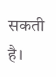सकती है।